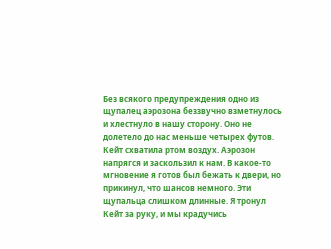Без всякого предупреждения одно из щупалец аэрозона беззвучно взметнулось и хлестнуло в нашу сторону. Оно не долетело до нас меньше четырех футов. Кейт схватила ртом воздух. Аэрозон напрягся и заскользил к нам. В какое-то мгновение я готов был бежать к двери, но прикинул, что шансов немного. Эти щупальца слишком длинные. Я тронул Кейт за руку, и мы крадучись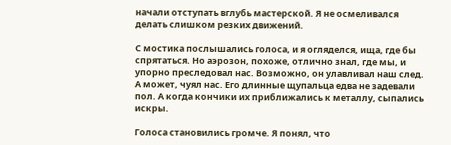начали отступать вглубь мастерской. Я не осмеливался делать слишком резких движений.

С мостика послышались голоса, и я огляделся, ища, где бы спрятаться. Но аэрозон, похоже, отлично знал, где мы, и упорно преследовал нас. Возможно, он улавливал наш след. А может, чуял нас. Его длинные щупальца едва не задевали пол. А когда кончики их приближались к металлу, сыпались искры.

Голоса становились громче. Я понял, что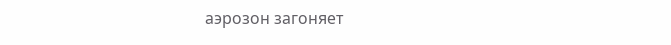аэрозон загоняет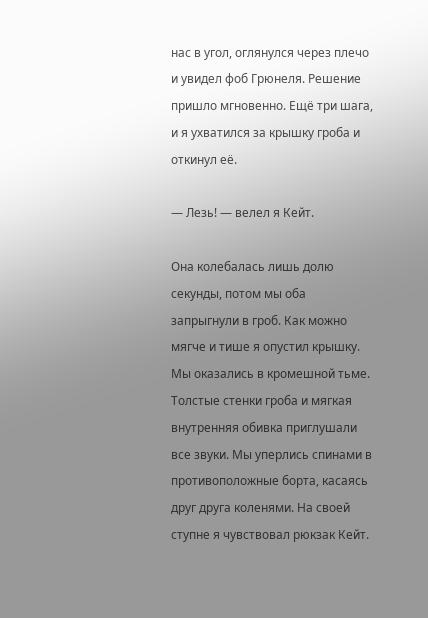нас в угол, оглянулся через плечо и увидел фоб Грюнеля. Решение пришло мгновенно. Ещё три шага, и я ухватился за крышку гроба и откинул её.

— Лезь! — велел я Кейт.

Она колебалась лишь долю секунды, потом мы оба запрыгнули в гроб. Как можно мягче и тише я опустил крышку. Мы оказались в кромешной тьме. Толстые стенки гроба и мягкая внутренняя обивка приглушали все звуки. Мы уперлись спинами в противоположные борта, касаясь друг друга коленями. На своей ступне я чувствовал рюкзак Кейт.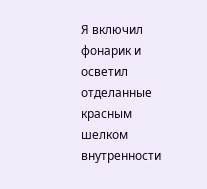Я включил фонарик и осветил отделанные красным шелком внутренности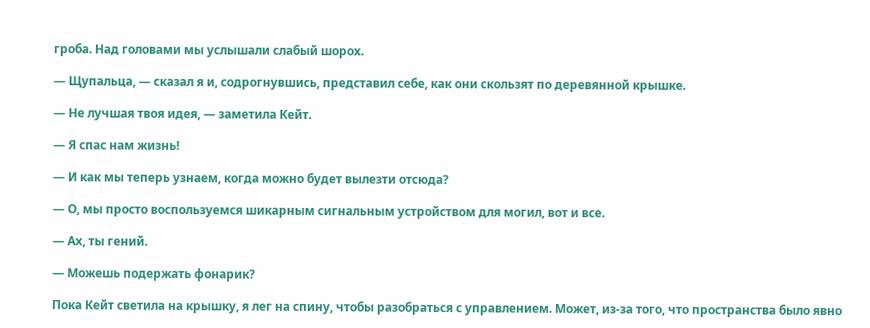гроба. Над головами мы услышали слабый шорох.

— Щупальца, — сказал я и, содрогнувшись, представил себе, как они скользят по деревянной крышке.

— Не лучшая твоя идея, — заметила Кейт.

— Я спас нам жизнь!

— И как мы теперь узнаем, когда можно будет вылезти отсюда?

— О, мы просто воспользуемся шикарным сигнальным устройством для могил, вот и все.

— Ах, ты гений.

— Можешь подержать фонарик?

Пока Кейт светила на крышку, я лег на спину, чтобы разобраться с управлением. Может, из-за того, что пространства было явно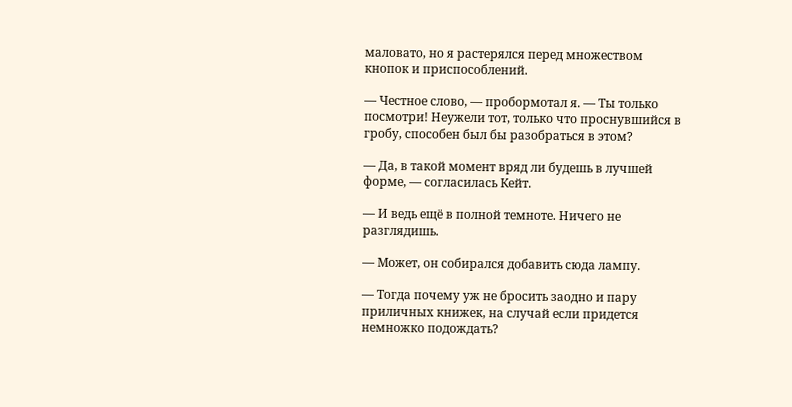маловато, но я растерялся перед множеством кнопок и приспособлений.

— Честное слово, — пробормотал я. — Ты только посмотри! Неужели тот, только что проснувшийся в гробу, способен был бы разобраться в этом?

— Да, в такой момент вряд ли будешь в лучшей форме, — согласилась Кейт.

— И ведь ещё в полной темноте. Ничего не разглядишь.

— Может, он собирался добавить сюда лампу.

— Тогда почему уж не бросить заодно и пару приличных книжек, на случай если придется немножко подождать?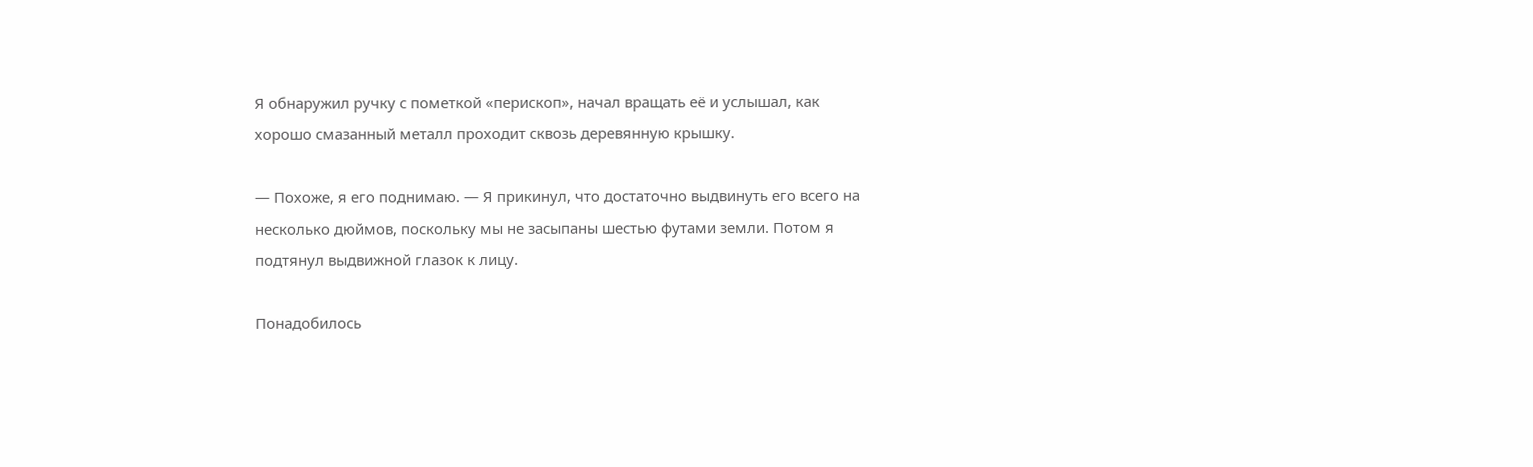Я обнаружил ручку с пометкой «перископ», начал вращать её и услышал, как хорошо смазанный металл проходит сквозь деревянную крышку.

— Похоже, я его поднимаю. — Я прикинул, что достаточно выдвинуть его всего на несколько дюймов, поскольку мы не засыпаны шестью футами земли. Потом я подтянул выдвижной глазок к лицу.

Понадобилось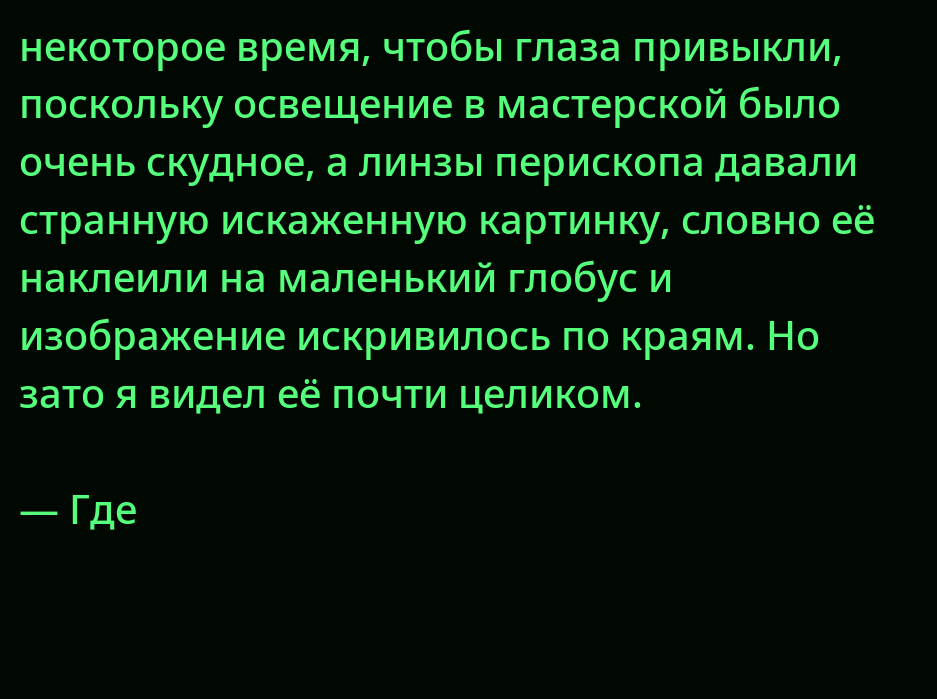некоторое время, чтобы глаза привыкли, поскольку освещение в мастерской было очень скудное, а линзы перископа давали странную искаженную картинку, словно её наклеили на маленький глобус и изображение искривилось по краям. Но зато я видел её почти целиком.

— Где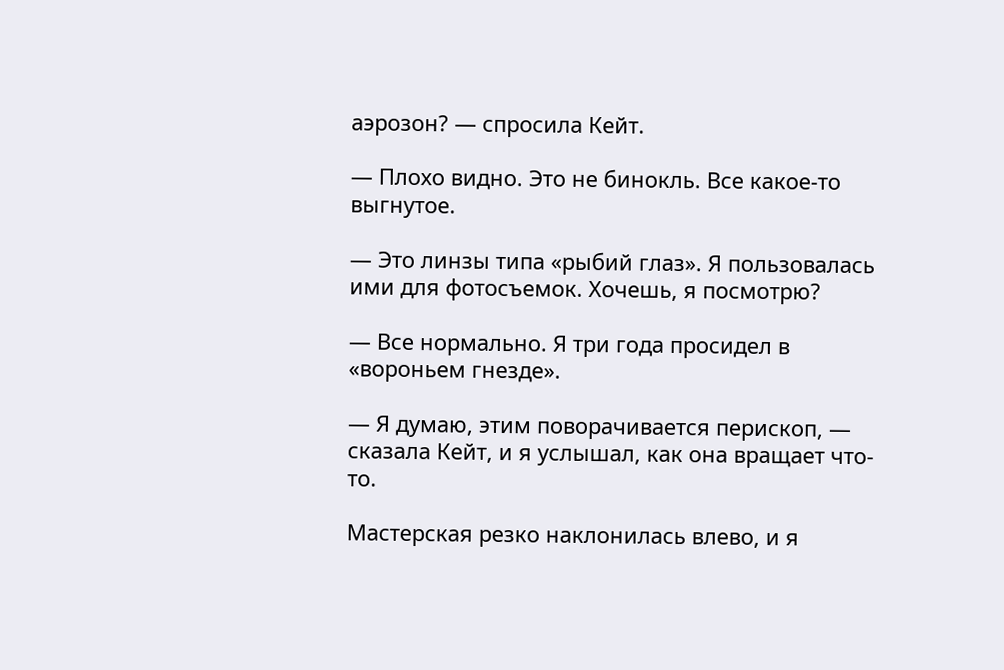аэрозон? — спросила Кейт.

— Плохо видно. Это не бинокль. Все какое-то выгнутое.

— Это линзы типа «рыбий глаз». Я пользовалась ими для фотосъемок. Хочешь, я посмотрю?

— Все нормально. Я три года просидел в «вороньем гнезде».

— Я думаю, этим поворачивается перископ, — сказала Кейт, и я услышал, как она вращает что-то.

Мастерская резко наклонилась влево, и я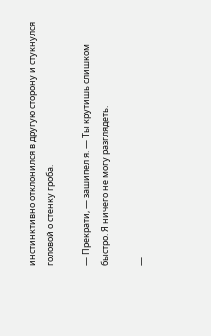инстинктивно отклонился в другую сторону и стукнулся головой о стенку гроба.

— Прекрати, — зашипел я. — Ты крутишь слишком быстро. Я ничего не могу разглядеть.

—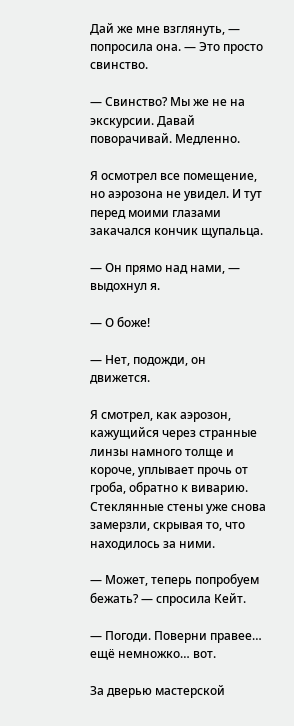Дай же мне взглянуть, — попросила она. — Это просто свинство.

— Свинство? Мы же не на экскурсии. Давай поворачивай. Медленно.

Я осмотрел все помещение, но аэрозона не увидел. И тут перед моими глазами закачался кончик щупальца.

— Он прямо над нами, — выдохнул я.

— О боже!

— Нет, подожди, он движется.

Я смотрел, как аэрозон, кажущийся через странные линзы намного толще и короче, уплывает прочь от гроба, обратно к виварию. Стеклянные стены уже снова замерзли, скрывая то, что находилось за ними.

— Может, теперь попробуем бежать? — спросила Кейт.

— Погоди. Поверни правее… ещё немножко… вот.

За дверью мастерской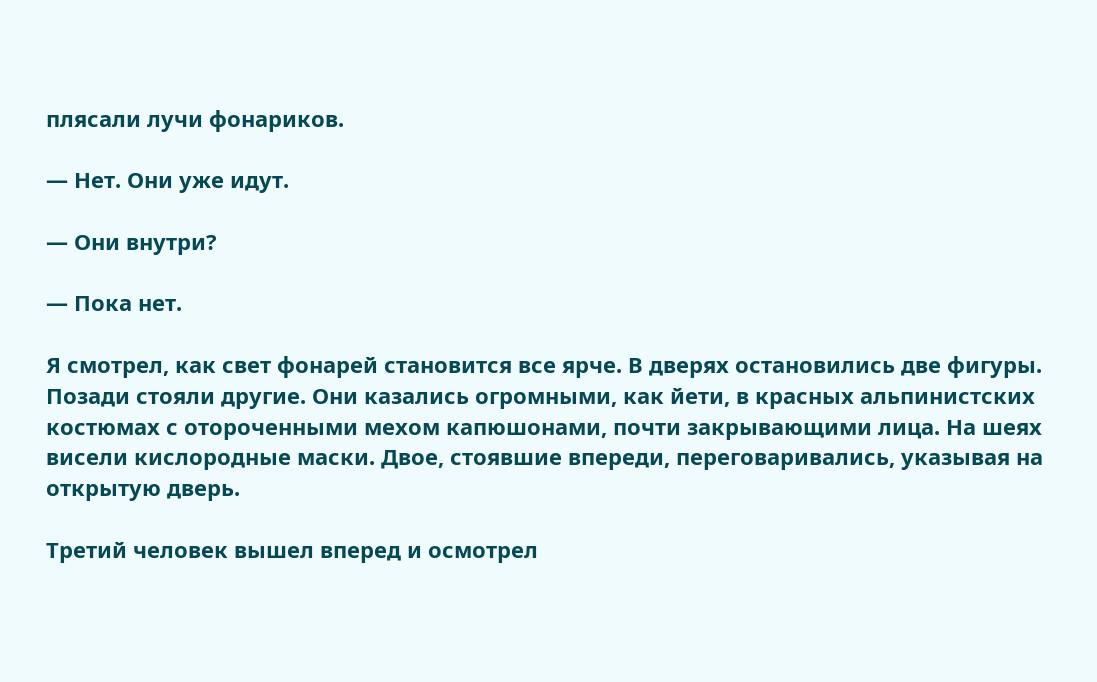плясали лучи фонариков.

— Нет. Они уже идут.

— Они внутри?

— Пока нет.

Я смотрел, как свет фонарей становится все ярче. В дверях остановились две фигуры. Позади стояли другие. Они казались огромными, как йети, в красных альпинистских костюмах с отороченными мехом капюшонами, почти закрывающими лица. На шеях висели кислородные маски. Двое, стоявшие впереди, переговаривались, указывая на открытую дверь.

Третий человек вышел вперед и осмотрел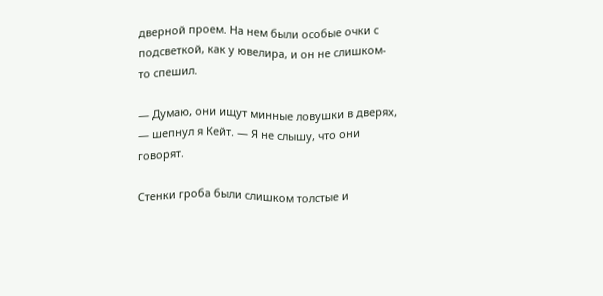дверной проем. На нем были особые очки с подсветкой, как у ювелира, и он не слишком-то спешил.

— Думаю, они ищут минные ловушки в дверях, — шепнул я Кейт. — Я не слышу, что они говорят.

Стенки гроба были слишком толстые и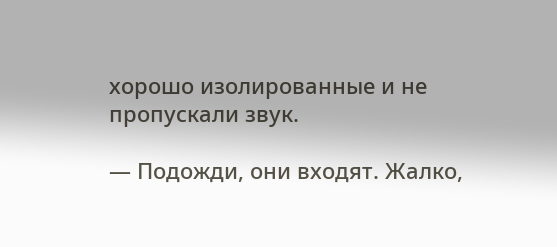хорошо изолированные и не пропускали звук.

— Подожди, они входят. Жалко,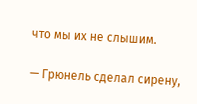что мы их не слышим.

— Грюнель сделал сирену,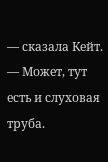— сказала Кейт. — Может, тут есть и слуховая труба.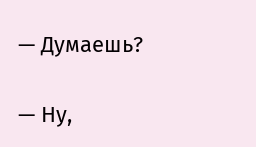— Думаешь?

— Ну,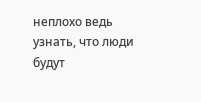неплохо ведь узнать, что люди будут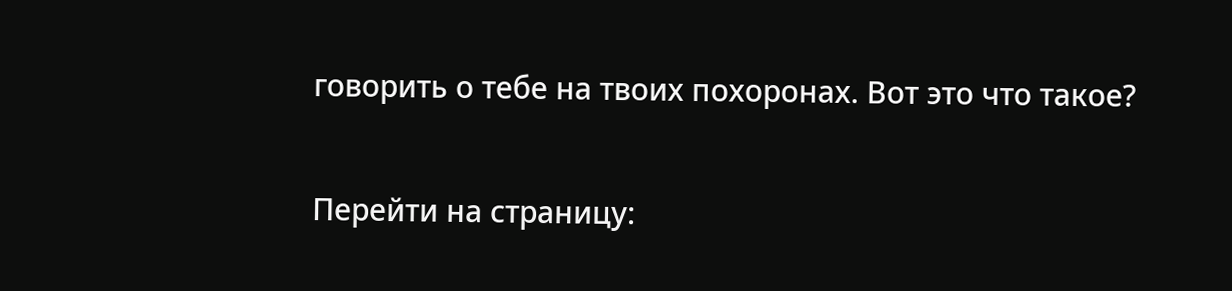говорить о тебе на твоих похоронах. Вот это что такое?

Перейти на страницу: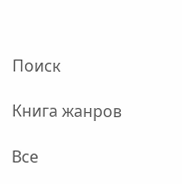Поиск

Книга жанров

Все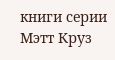книги серии Мэтт Круз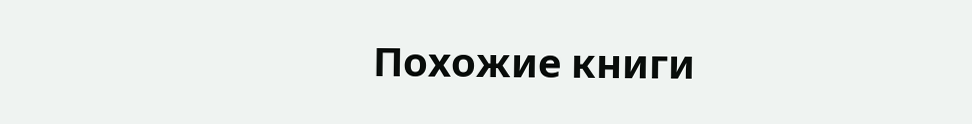Похожие книги